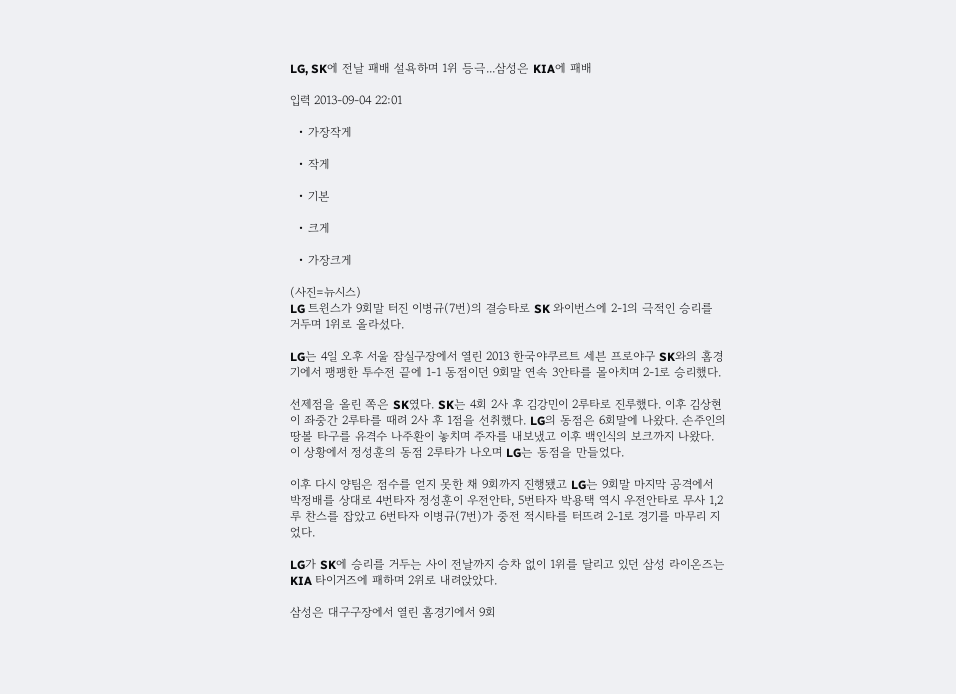LG, SK에 전날 패배 설욕하며 1위 등극...삼성은 KIA에 패배

입력 2013-09-04 22:01

  • 가장작게

  • 작게

  • 기본

  • 크게

  • 가장크게

(사진=뉴시스)
LG 트윈스가 9회말 터진 이병규(7번)의 결승타로 SK 와이번스에 2-1의 극적인 승리를 거두며 1위로 올라섰다.

LG는 4일 오후 서울 잠실구장에서 열린 2013 한국야쿠르트 세븐 프로야구 SK와의 홈경기에서 팽팽한 투수전 끝에 1-1 동점이던 9회말 연속 3안타를 몰아치며 2-1로 승리했다.

선제점을 올린 쪽은 SK였다. SK는 4회 2사 후 김강민이 2루타로 진루했다. 이후 김상현이 좌중간 2루타를 때려 2사 후 1점을 선취했다. LG의 동점은 6회말에 나왔다. 손주인의 땅볼 타구를 유격수 나주환이 놓치며 주자를 내보냈고 이후 백인식의 보크까지 나왔다. 이 상황에서 정성훈의 동점 2루타가 나오며 LG는 동점을 만들었다.

이후 다시 양팀은 점수를 얻지 못한 채 9회까지 진행됐고 LG는 9회말 마지막 공격에서 박정배를 상대로 4번타자 정성훈이 우전안타, 5번타자 박용택 역시 우전안타로 무사 1,2루 찬스를 잡았고 6번타자 이병규(7번)가 중전 적시타를 터뜨려 2-1로 경기를 마무리 지었다.

LG가 SK에 승리를 거두는 사이 전날까지 승차 없이 1위를 달리고 있던 삼성 라이온즈는 KIA 타이거즈에 패하며 2위로 내려앉았다.

삼성은 대구구장에서 열린 홈경기에서 9회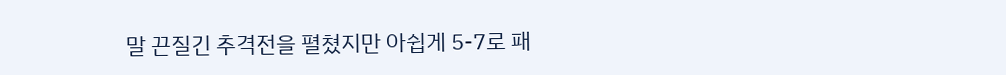말 끈질긴 추격전을 펼쳤지만 아쉽게 5-7로 패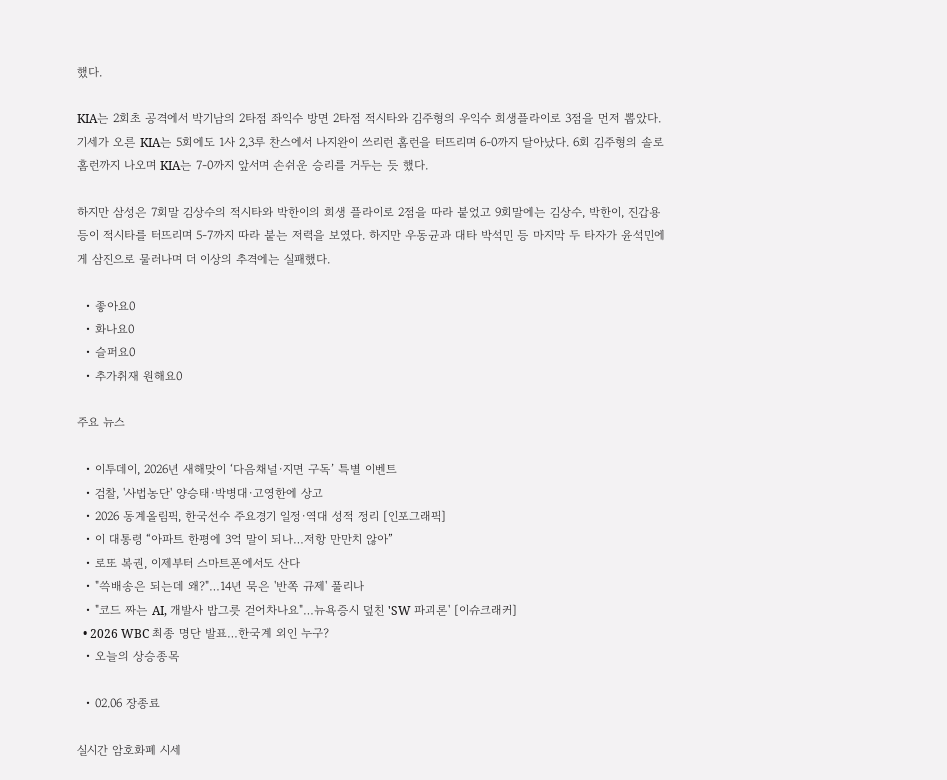했다.

KIA는 2회초 공격에서 박기남의 2타점 좌익수 방면 2타점 적시타와 김주형의 우익수 희생플라이로 3점을 먼저 뽑았다. 기세가 오른 KIA는 5회에도 1사 2,3루 찬스에서 나지완이 쓰리런 홈런을 터뜨리며 6-0까지 달아났다. 6회 김주형의 솔로홈런까지 나오며 KIA는 7-0까지 앞서며 손쉬운 승리를 거두는 듯 했다.

하지만 삼성은 7회말 김상수의 적시타와 박한이의 희생 플라이로 2점을 따라 붙었고 9회말에는 김상수, 박한이, 진갑용 등이 적시타를 터뜨리며 5-7까지 따라 붙는 저력을 보였다. 하지만 우동균과 대타 박석민 등 마지막 두 타자가 윤석민에게 삼진으로 물러나며 더 이상의 추격에는 실패했다.

  • 좋아요0
  • 화나요0
  • 슬퍼요0
  • 추가취재 원해요0

주요 뉴스

  • 이투데이, 2026년 새해맞이 ‘다음채널·지면 구독’ 특별 이벤트
  • 검찰, '사법농단' 양승태·박병대·고영한에 상고
  • 2026 동계올림픽, 한국선수 주요경기 일정·역대 성적 정리 [인포그래픽]
  • 이 대통령 “아파트 한평에 3억 말이 되나…저항 만만치 않아”
  • 로또 복권, 이제부터 스마트폰에서도 산다
  • "쓱배송은 되는데 왜?"…14년 묵은 '반쪽 규제' 풀리나
  • "코드 짜는 AI, 개발사 밥그릇 걷어차나요"…뉴욕증시 덮친 'SW 파괴론' [이슈크래커]
  • 2026 WBC 최종 명단 발표…한국계 외인 누구?
  • 오늘의 상승종목

  • 02.06 장종료

실시간 암호화폐 시세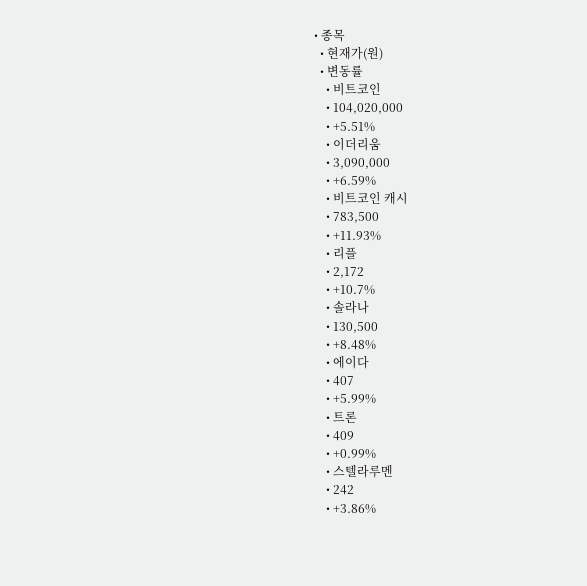• 종목
  • 현재가(원)
  • 변동률
    • 비트코인
    • 104,020,000
    • +5.51%
    • 이더리움
    • 3,090,000
    • +6.59%
    • 비트코인 캐시
    • 783,500
    • +11.93%
    • 리플
    • 2,172
    • +10.7%
    • 솔라나
    • 130,500
    • +8.48%
    • 에이다
    • 407
    • +5.99%
    • 트론
    • 409
    • +0.99%
    • 스텔라루멘
    • 242
    • +3.86%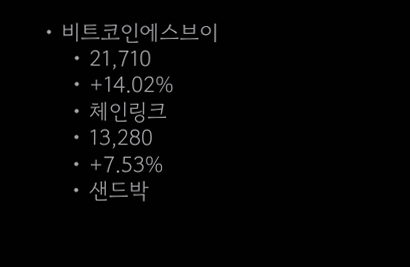• 비트코인에스브이
    • 21,710
    • +14.02%
    • 체인링크
    • 13,280
    • +7.53%
    • 샌드박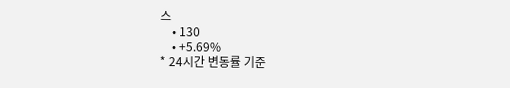스
    • 130
    • +5.69%
* 24시간 변동률 기준